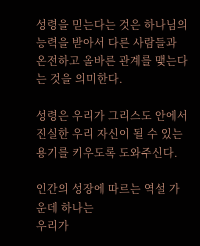성령을 믿는다는 것은 하나님의 능력을 받아서 다른 사람들과
온전하고 올바른 관계를 맺는다는 것을 의미한다.

성령은 우리가 그리스도 안에서 진실한 우리 자신이 될 수 있는
용기를 키우도록 도와주신다.

인간의 성장에 따르는 역설 가운데 하나는
우리가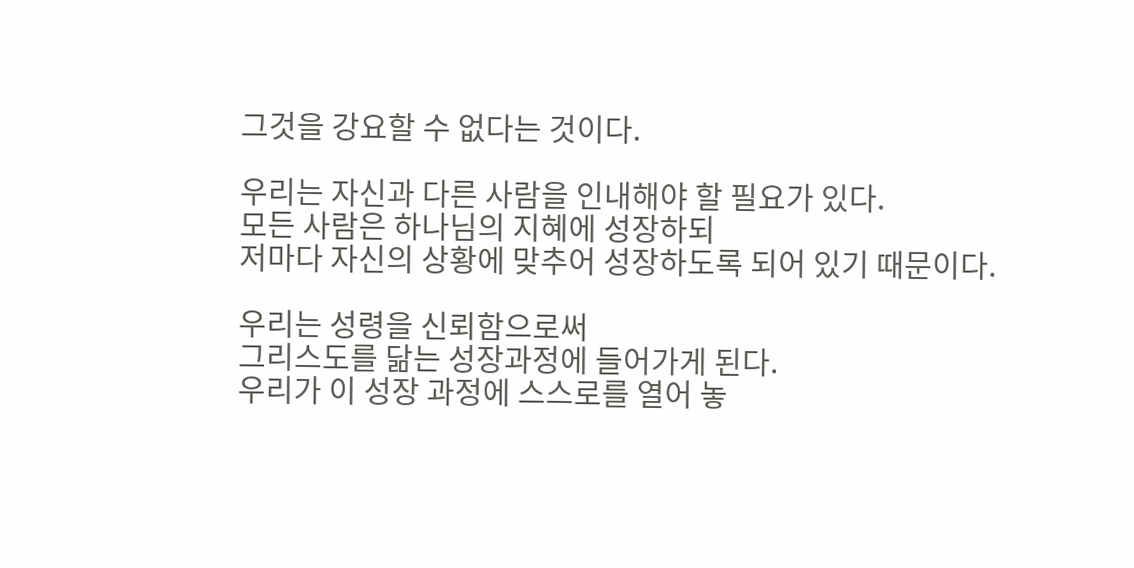그것을 강요할 수 없다는 것이다.

우리는 자신과 다른 사람을 인내해야 할 필요가 있다.
모든 사람은 하나님의 지혜에 성장하되
저마다 자신의 상황에 맞추어 성장하도록 되어 있기 때문이다.

우리는 성령을 신뢰함으로써
그리스도를 닮는 성장과정에 들어가게 된다.
우리가 이 성장 과정에 스스로를 열어 놓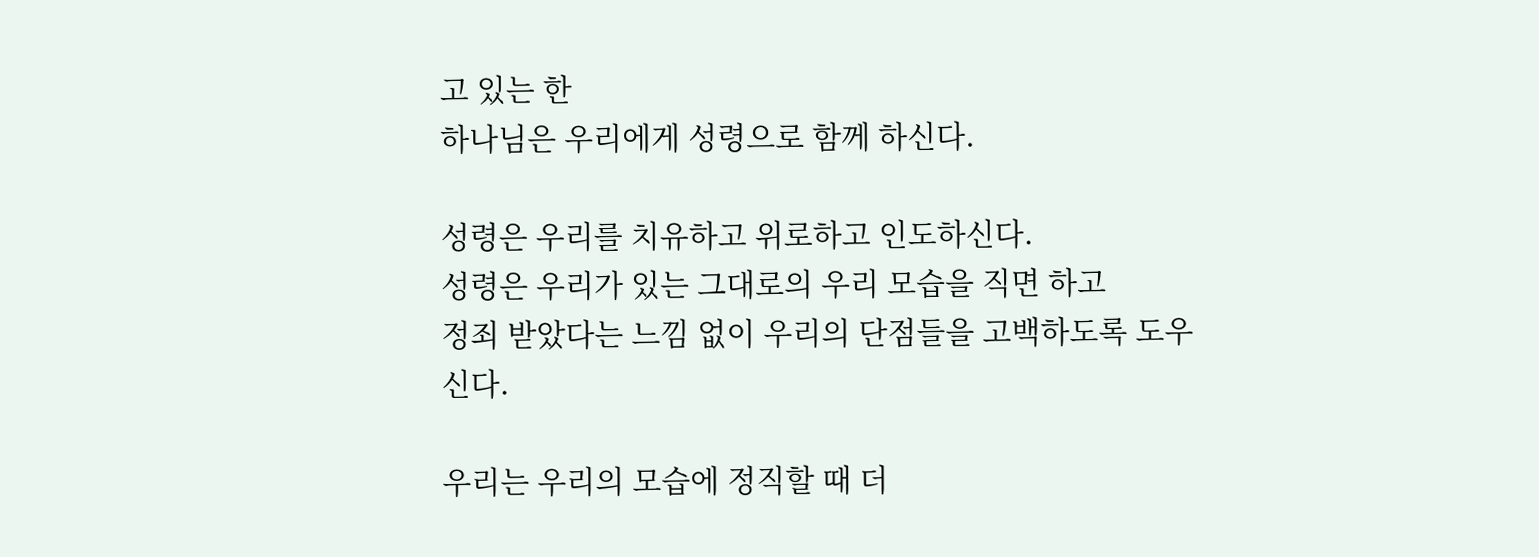고 있는 한
하나님은 우리에게 성령으로 함께 하신다.

성령은 우리를 치유하고 위로하고 인도하신다.
성령은 우리가 있는 그대로의 우리 모습을 직면 하고
정죄 받았다는 느낌 없이 우리의 단점들을 고백하도록 도우신다.

우리는 우리의 모습에 정직할 때 더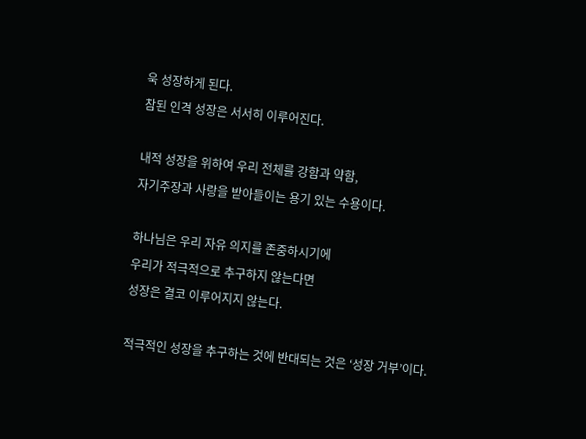욱 성장하게 된다.
참된 인격 성장은 서서히 이루어진다.

내적 성장을 위하여 우리 전체를 강함과 약함,
자기주장과 사랑을 받아들이는 용기 있는 수용이다.

하나님은 우리 자유 의지를 존중하시기에
우리가 적극적으로 추구하지 않는다면
성장은 결코 이루어지지 않는다.

적극적인 성장을 추구하는 것에 반대되는 것은 ‘성장 거부’이다.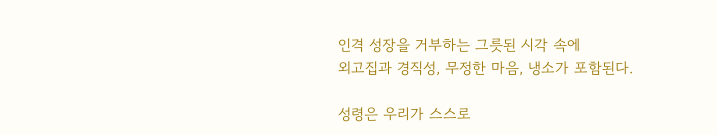인격 성장을 거부하는 그릇된 시각 속에
외고집과 경직성, 무정한 마음, 냉소가 포함된다.

성령은 우리가 스스로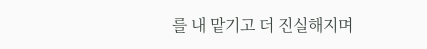를 내 맡기고 더 진실해지며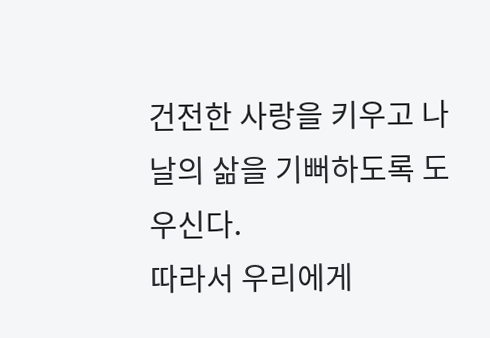건전한 사랑을 키우고 나날의 삶을 기뻐하도록 도우신다.
따라서 우리에게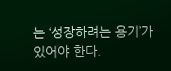는 ‘성장하려는 용기’가 있어야 한다.